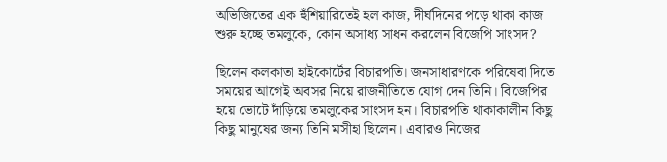অভিজিতের এক হুঁশিয়ারিতেই হল কাজ, দীর্ঘদিনের পড়ে থাকা কাজ শুরু হচ্ছে তমলুকে, কোন অসাধ্য সাধন করলেন বিজেপি সাংসদ?

ছিলেন কলকাতা হাইকোর্টের বিচারপতি। জনসাধারণকে পরিষেবা দিতে সময়ের আগেই অবসর নিয়ে রাজনীতিতে যোগ দেন তিনি। বিজেপির হয়ে ভোটে দাঁড়িয়ে তমলুকের সাংসদ হন। বিচারপতি থাকাকালীন কিছু কিছু মানুষের জন্য তিনি মসীহা ছিলেন। এবারও নিজের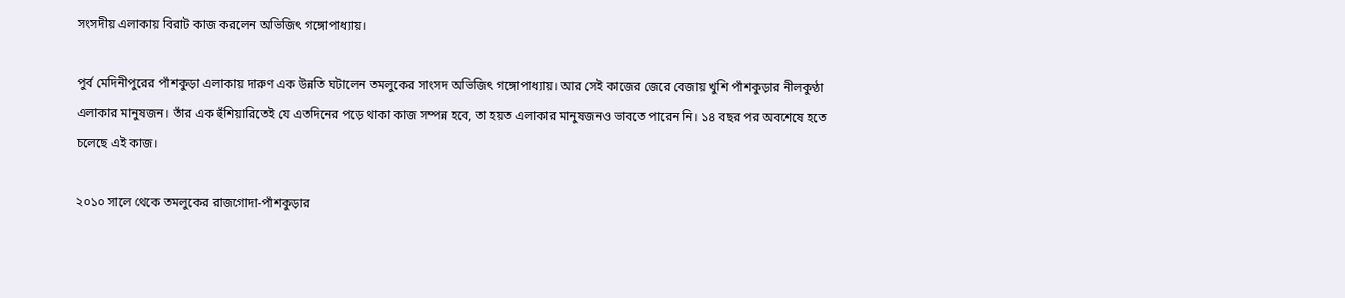সংসদীয় এলাকায় বিরাট কাজ করলেন অভিজিৎ গঙ্গোপাধ্যায়।

পুর্ব মেদিনীপুরের পাঁশকুড়া এলাকায় দারুণ এক উন্নতি ঘটালেন তমলুকের সাংসদ অভিজিৎ গঙ্গোপাধ্যায়। আর সেই কাজের জেরে বেজায় খুশি পাঁশকুড়ার নীলকুণ্ঠা এলাকার মানুষজন। তাঁর এক হুঁশিয়ারিতেই যে এতদিনের পড়ে থাকা কাজ সম্পন্ন হবে, তা হয়ত এলাকার মানুষজনও ভাবতে পারেন নি। ১৪ বছর পর অবশেষে হতে চলেছে এই কাজ।

২০১০ সালে থেকে তমলুকের রাজগোদা-পাঁশকুড়ার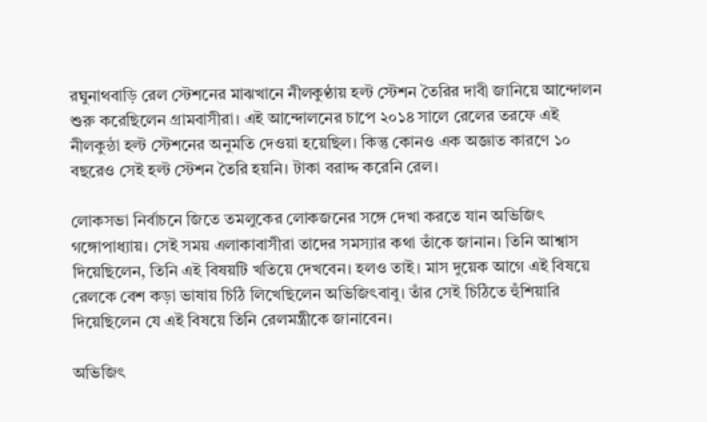রঘুনাথবাড়ি রেল স্টেশনের মাঝখানে নীলকুণ্ঠায় হল্ট স্টেশন তৈরির দাবী জানিয়ে আন্দোলন শুরু করেছিলেন গ্রামবাসীরা। এই আন্দোলনের চাপে ২০১৪ সালে রেলের তরফে এই নীলকুন্ঠা হল্ট স্টেশনের অনুমতি দেওয়া হয়েছিল। কিন্তু কোনও এক অজ্ঞাত কারণে ১০ বছরেও সেই হল্ট স্টেশন তৈরি হয়নি। টাকা বরাদ্দ করেনি রেল।

লোকসভা নির্বাচনে জিতে তমলুকের লোকজনের সঙ্গে দেখা করতে যান অভিজিৎ গঙ্গোপাধ্যায়। সেই সময় এলাকাবাসীরা তাদের সমস্যার কথা তাঁকে জানান। তিনি আশ্বাস দিয়েছিলেন, তিনি এই বিষয়টি খতিয়ে দেখবেন। হলও তাই। মাস দুয়েক আগে এই বিষয়ে রেলকে বেশ কড়া ভাষায় চিঠি লিখেছিলেন অভিজিৎবাবু। তাঁর সেই চিঠিতে হুঁশিয়ারি দিয়েছিলেন যে এই বিষয়ে তিনি রেলমন্ত্রীকে জানাবেন।

অভিজিৎ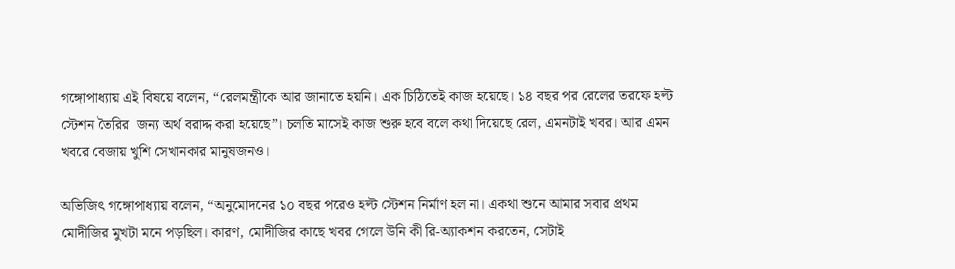গঙ্গোপাধ্যায় এই বিষয়ে বলেন, “রেলমন্ত্রীকে আর জানাতে হয়নি। এক চিঠিতেই কাজ হয়েছে। ১৪ বছর পর রেলের তরফে হল্ট স্টেশন তৈরির  জন্য অর্থ বরাদ্দ করা হয়েছে”। চলতি মাসেই কাজ শুরু হবে বলে কথা দিয়েছে রেল, এমনটাই খবর। আর এমন খবরে বেজায় খুশি সেখানকার মানুষজনও।

অভিজিৎ গঙ্গোপাধ্যায় বলেন, “অনুমোদনের ১০ বছর পরেও হল্ট স্টেশন নির্মাণ হল না। একথা শুনে আমার সবার প্রথম মোদীজির মুখটা মনে পড়ছিল। কারণ, মোদীজির কাছে খবর গেলে উনি কী রি-অ্যাকশন করতেন, সেটাই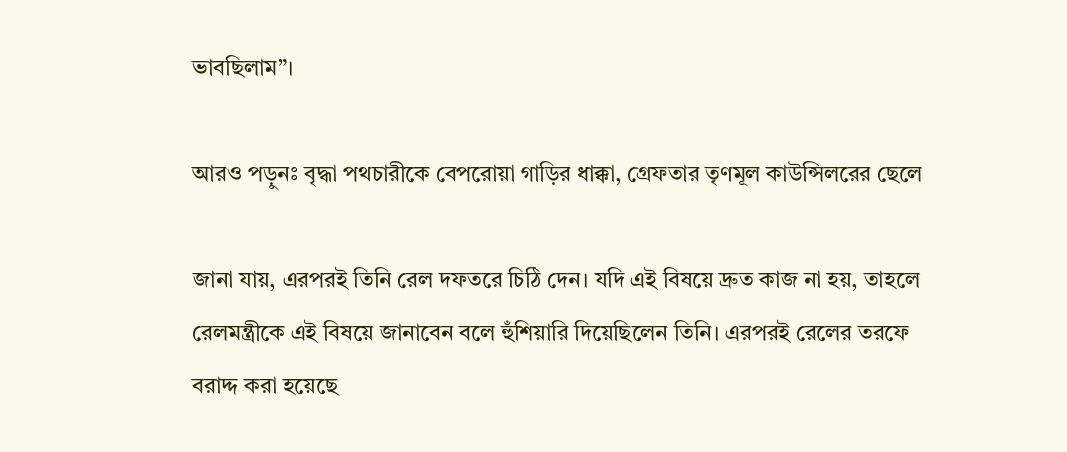ভাবছিলাম”।

আরও পড়ুনঃ বৃদ্ধা পথচারীকে বেপরোয়া গাড়ির ধাক্কা, গ্রেফতার তৃণমূল কাউন্সিলরের ছেলে

জানা যায়, এরপরই তিনি রেল দফতরে চিঠি দেন। যদি এই বিষয়ে দ্রুত কাজ না হয়, তাহলে রেলমন্ত্রীকে এই বিষয়ে জানাবেন বলে হুঁশিয়ারি দিয়েছিলেন তিনি। এরপরই রেলের তরফে বরাদ্দ করা হয়েছে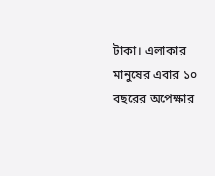টাকা। এলাকার মানুষের এবার ১০ বছরের অপেক্ষার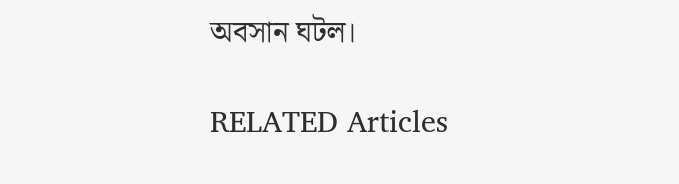অবসান ঘটল।

RELATED Articles